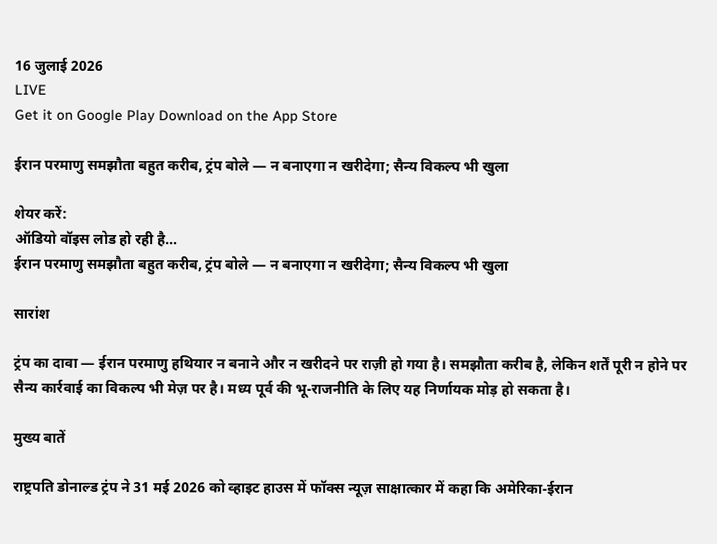16 जुलाई 2026
LIVE
Get it on Google Play Download on the App Store

ईरान परमाणु समझौता बहुत करीब, ट्रंप बोले — न बनाएगा न खरीदेगा; सैन्य विकल्प भी खुला

शेयर करें:
ऑडियो वॉइस लोड हो रही है…
ईरान परमाणु समझौता बहुत करीब, ट्रंप बोले — न बनाएगा न खरीदेगा; सैन्य विकल्प भी खुला

सारांश

ट्रंप का दावा — ईरान परमाणु हथियार न बनाने और न खरीदने पर राज़ी हो गया है। समझौता करीब है, लेकिन शर्तें पूरी न होने पर सैन्य कार्रवाई का विकल्प भी मेज़ पर है। मध्य पूर्व की भू-राजनीति के लिए यह निर्णायक मोड़ हो सकता है।

मुख्य बातें

राष्ट्रपति डोनाल्ड ट्रंप ने 31 मई 2026 को व्हाइट हाउस में फॉक्स न्यूज़ साक्षात्कार में कहा कि अमेरिका-ईरान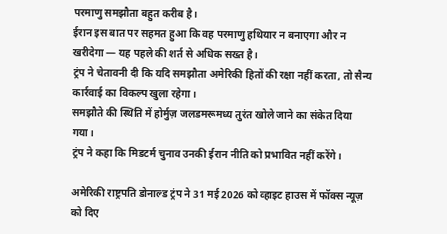परमाणु समझौता बहुत करीब है।
ईरान इस बात पर सहमत हुआ कि वह परमाणु हथियार न बनाएगा और न खरीदेगा — यह पहले की शर्त से अधिक सख्त है।
ट्रंप ने चेतावनी दी कि यदि समझौता अमेरिकी हितों की रक्षा नहीं करता, तो सैन्य कार्रवाई का विकल्प खुला रहेगा।
समझौते की स्थिति में होर्मुज़ जलडमरूमध्य तुरंत खोले जाने का संकेत दिया गया।
ट्रंप ने कहा कि मिडटर्म चुनाव उनकी ईरान नीति को प्रभावित नहीं करेंगे।

अमेरिकी राष्ट्रपति डोनाल्ड ट्रंप ने 31 मई 2026 को व्हाइट हाउस में फॉक्स न्यूज़ को दिए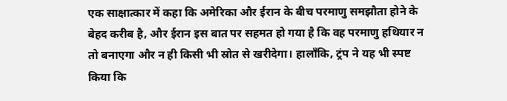एक साक्षात्कार में कहा कि अमेरिका और ईरान के बीच परमाणु समझौता होने के बेहद करीब है, और ईरान इस बात पर सहमत हो गया है कि वह परमाणु हथियार न तो बनाएगा और न ही किसी भी स्रोत से खरीदेगा। हालाँकि, ट्रंप ने यह भी स्पष्ट किया कि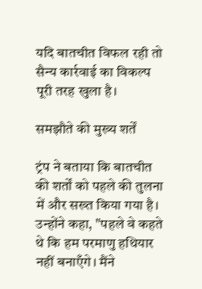यदि बातचीत विफल रही तो सैन्य कार्रवाई का विकल्प पूरी तरह खुला है।

समझौते की मुख्य शर्तें

ट्रंप ने बताया कि बातचीत की शर्तों को पहले की तुलना में और सख्त किया गया है। उन्होंने कहा, "पहले वे कहते थे कि हम परमाणु हथियार नहीं बनाएँगे। मैंने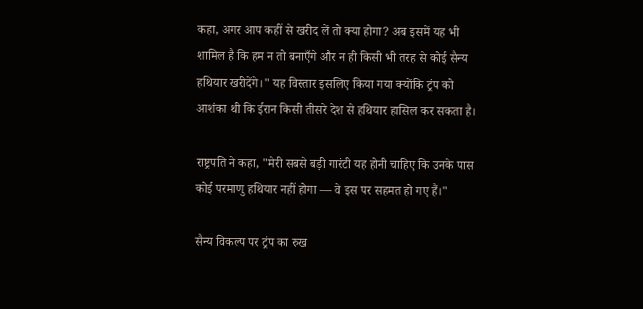कहा, अगर आप कहीं से खरीद लें तो क्या होगा? अब इसमें यह भी शामिल है कि हम न तो बनाएँगे और न ही किसी भी तरह से कोई सैन्य हथियार खरीदेंगे।" यह विस्तार इसलिए किया गया क्योंकि ट्रंप को आशंका थी कि ईरान किसी तीसरे देश से हथियार हासिल कर सकता है।

राष्ट्रपति ने कहा, "मेरी सबसे बड़ी गारंटी यह होनी चाहिए कि उनके पास कोई परमाणु हथियार नहीं होगा — वे इस पर सहमत हो गए हैं।"

सैन्य विकल्प पर ट्रंप का रुख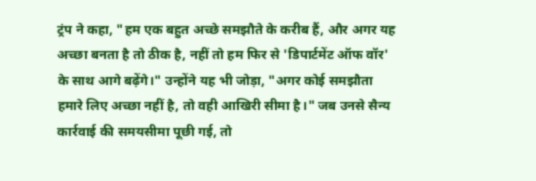ट्रंप ने कहा, "हम एक बहुत अच्छे समझौते के करीब हैं, और अगर यह अच्छा बनता है तो ठीक है, नहीं तो हम फिर से 'डिपार्टमेंट ऑफ वॉर' के साथ आगे बढ़ेंगे।" उन्होंने यह भी जोड़ा, "अगर कोई समझौता हमारे लिए अच्छा नहीं है, तो वही आखिरी सीमा है।" जब उनसे सैन्य कार्रवाई की समयसीमा पूछी गई, तो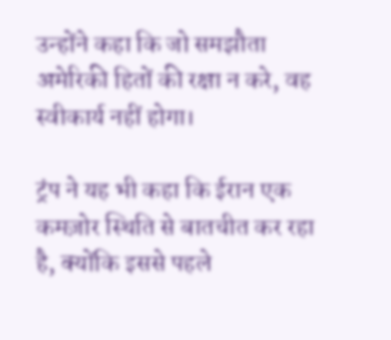उन्होंने कहा कि जो समझौता अमेरिकी हितों की रक्षा न करे, वह स्वीकार्य नहीं होगा।

ट्रंप ने यह भी कहा कि ईरान एक कमज़ोर स्थिति से बातचीत कर रहा है, क्योंकि इससे पहले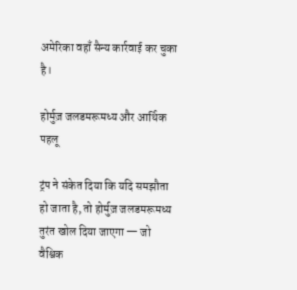अमेरिका वहाँ सैन्य कार्रवाई कर चुका है।

होर्मुज़ जलडमरूमध्य और आर्थिक पहलू

ट्रंप ने संकेत दिया कि यदि समझौता हो जाता है, तो होर्मुज़ जलडमरूमध्य तुरंत खोल दिया जाएगा — जो वैश्विक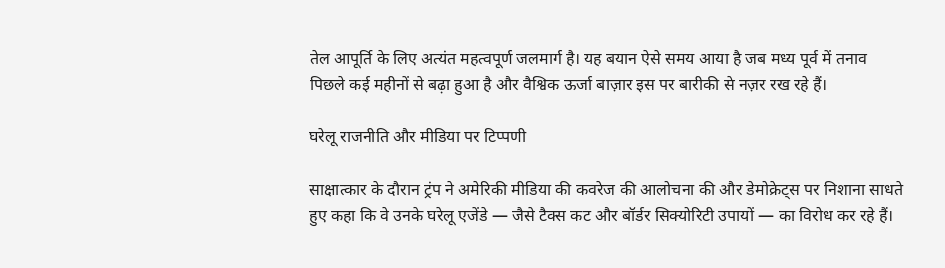तेल आपूर्ति के लिए अत्यंत महत्वपूर्ण जलमार्ग है। यह बयान ऐसे समय आया है जब मध्य पूर्व में तनाव पिछले कई महीनों से बढ़ा हुआ है और वैश्विक ऊर्जा बाज़ार इस पर बारीकी से नज़र रख रहे हैं।

घरेलू राजनीति और मीडिया पर टिप्पणी

साक्षात्कार के दौरान ट्रंप ने अमेरिकी मीडिया की कवरेज की आलोचना की और डेमोक्रेट्स पर निशाना साधते हुए कहा कि वे उनके घरेलू एजेंडे — जैसे टैक्स कट और बॉर्डर सिक्योरिटी उपायों — का विरोध कर रहे हैं।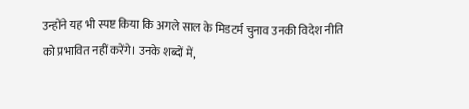उन्होंने यह भी स्पष्ट किया कि अगले साल के मिडटर्म चुनाव उनकी विदेश नीति को प्रभावित नहीं करेंगे। उनके शब्दों में,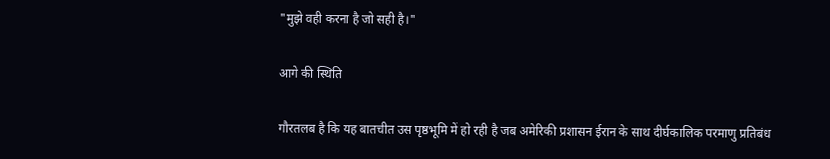"मुझे वही करना है जो सही है।"

आगे की स्थिति

गौरतलब है कि यह बातचीत उस पृष्ठभूमि में हो रही है जब अमेरिकी प्रशासन ईरान के साथ दीर्घकालिक परमाणु प्रतिबंध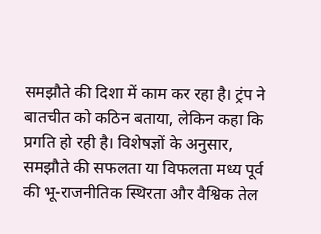समझौते की दिशा में काम कर रहा है। ट्रंप ने बातचीत को कठिन बताया, लेकिन कहा कि प्रगति हो रही है। विशेषज्ञों के अनुसार, समझौते की सफलता या विफलता मध्य पूर्व की भू-राजनीतिक स्थिरता और वैश्विक तेल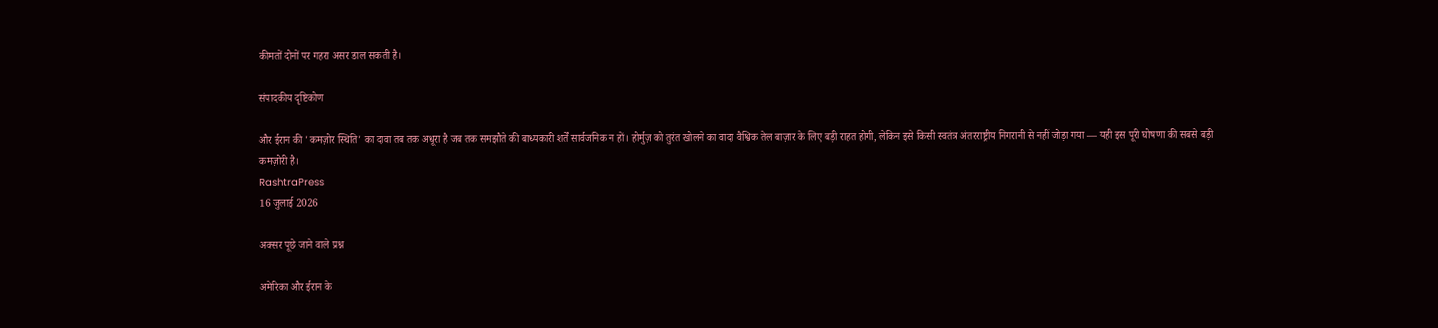कीमतों दोनों पर गहरा असर डाल सकती है।

संपादकीय दृष्टिकोण

और ईरान की 'कमज़ोर स्थिति' का दावा तब तक अधूरा है जब तक समझौते की बाध्यकारी शर्तें सार्वजनिक न हों। होर्मुज़ को तुरंत खोलने का वादा वैश्विक तेल बाज़ार के लिए बड़ी राहत होगी, लेकिन इसे किसी स्वतंत्र अंतरराष्ट्रीय निगरानी से नहीं जोड़ा गया — यही इस पूरी घोषणा की सबसे बड़ी कमज़ोरी है।
RashtraPress
16 जुलाई 2026

अक्सर पूछे जाने वाले प्रश्न

अमेरिका और ईरान के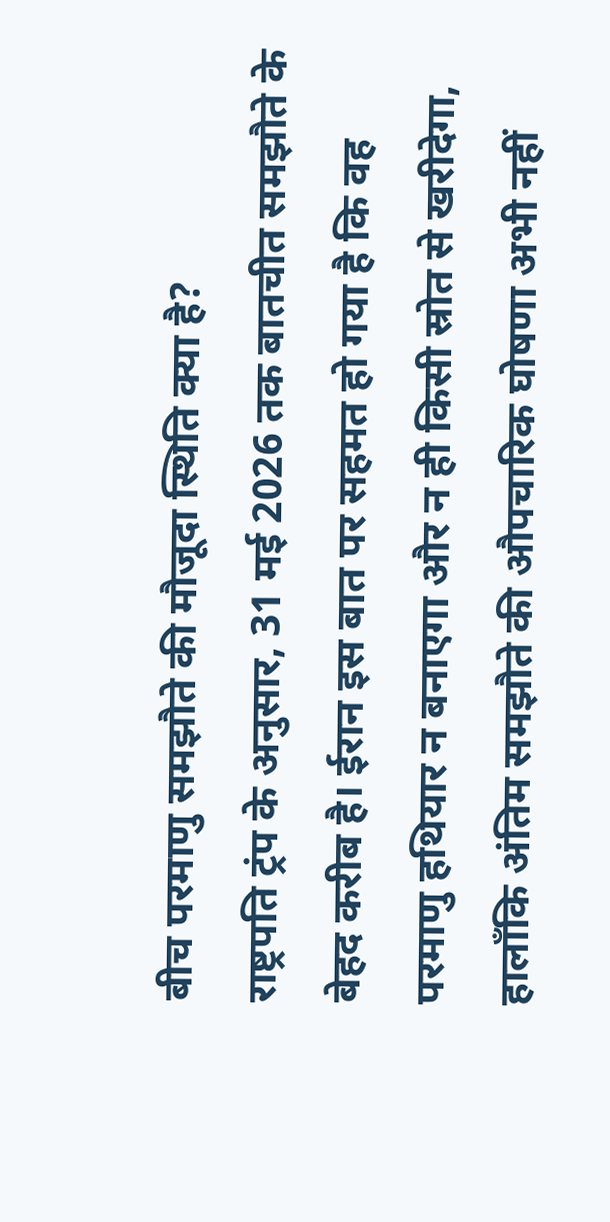बीच परमाणु समझौते की मौजूदा स्थिति क्या है?
राष्ट्रपति ट्रंप के अनुसार, 31 मई 2026 तक बातचीत समझौते के बेहद करीब है। ईरान इस बात पर सहमत हो गया है कि वह परमाणु हथियार न बनाएगा और न ही किसी स्रोत से खरीदेगा, हालाँकि अंतिम समझौते की औपचारिक घोषणा अभी नहीं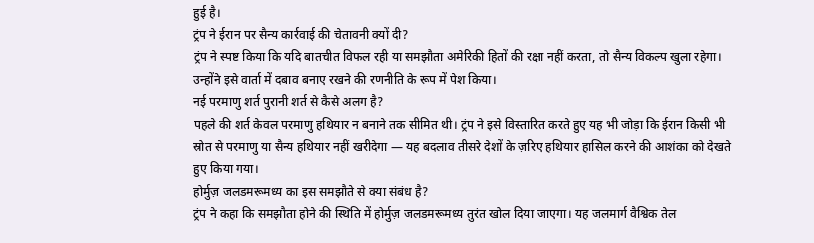हुई है।
ट्रंप ने ईरान पर सैन्य कार्रवाई की चेतावनी क्यों दी?
ट्रंप ने स्पष्ट किया कि यदि बातचीत विफल रही या समझौता अमेरिकी हितों की रक्षा नहीं करता, तो सैन्य विकल्प खुला रहेगा। उन्होंने इसे वार्ता में दबाव बनाए रखने की रणनीति के रूप में पेश किया।
नई परमाणु शर्त पुरानी शर्त से कैसे अलग है?
पहले की शर्त केवल परमाणु हथियार न बनाने तक सीमित थी। ट्रंप ने इसे विस्तारित करते हुए यह भी जोड़ा कि ईरान किसी भी स्रोत से परमाणु या सैन्य हथियार नहीं खरीदेगा — यह बदलाव तीसरे देशों के ज़रिए हथियार हासिल करने की आशंका को देखते हुए किया गया।
होर्मुज़ जलडमरूमध्य का इस समझौते से क्या संबंध है?
ट्रंप ने कहा कि समझौता होने की स्थिति में होर्मुज़ जलडमरूमध्य तुरंत खोल दिया जाएगा। यह जलमार्ग वैश्विक तेल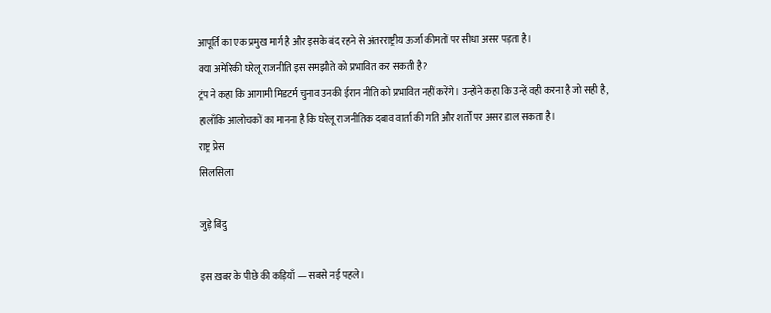आपूर्ति का एक प्रमुख मार्ग है और इसके बंद रहने से अंतरराष्ट्रीय ऊर्जा कीमतों पर सीधा असर पड़ता है।
क्या अमेरिकी घरेलू राजनीति इस समझौते को प्रभावित कर सकती है?
ट्रंप ने कहा कि आगामी मिडटर्म चुनाव उनकी ईरान नीति को प्रभावित नहीं करेंगे। उन्होंने कहा कि उन्हें वही करना है जो सही है, हालाँकि आलोचकों का मानना है कि घरेलू राजनीतिक दबाव वार्ता की गति और शर्तों पर असर डाल सकता है।
राष्ट्र प्रेस
सिलसिला

जुड़े बिंदु

इस ख़बर के पीछे की कड़ियाँ — सबसे नई पहले।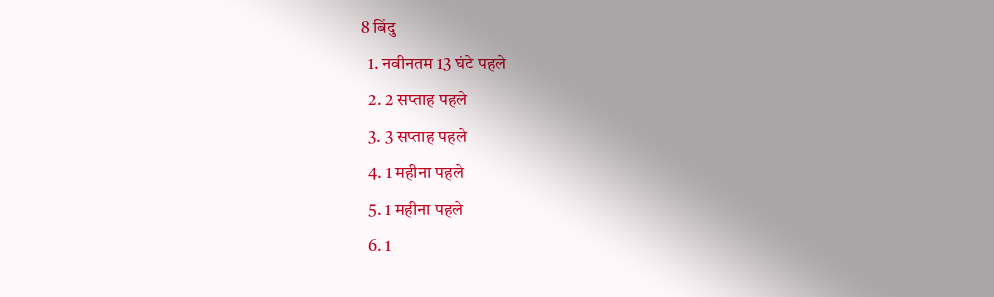8 बिंदु
  1. नवीनतम 13 घंटे पहले
  2. 2 सप्ताह पहले
  3. 3 सप्ताह पहले
  4. 1 महीना पहले
  5. 1 महीना पहले
  6. 1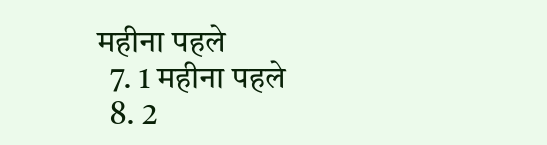महीना पहले
  7. 1 महीना पहले
  8. 2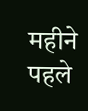महीने पहले